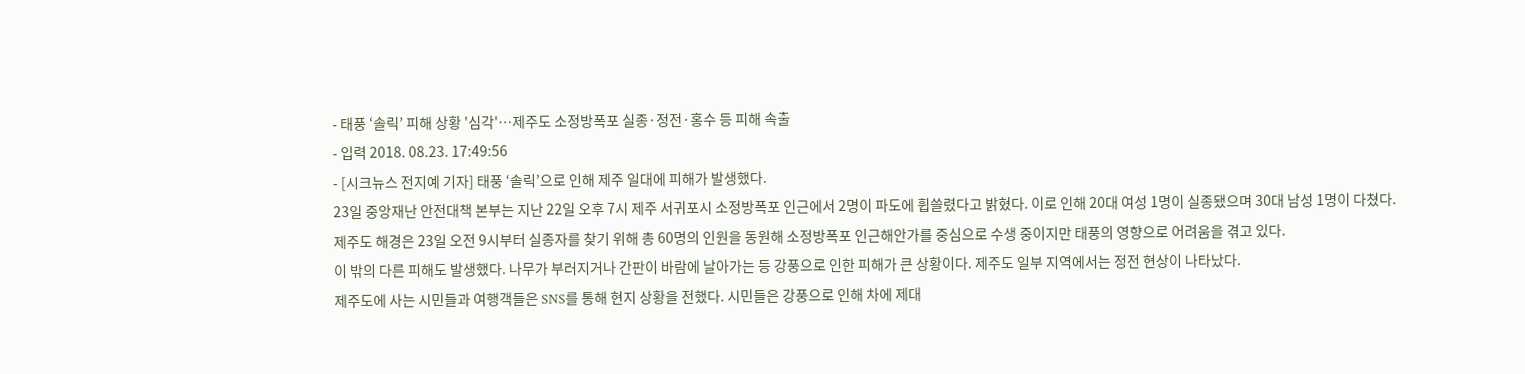- 태풍 ‘솔릭’ 피해 상황 '심각'…제주도 소정방폭포 실종·정전·홍수 등 피해 속출
- 입력 2018. 08.23. 17:49:56
- [시크뉴스 전지예 기자] 태풍 ‘솔릭’으로 인해 제주 일대에 피해가 발생했다.
23일 중앙재난 안전대책 본부는 지난 22일 오후 7시 제주 서귀포시 소정방폭포 인근에서 2명이 파도에 휩쓸렸다고 밝혔다. 이로 인해 20대 여성 1명이 실종됐으며 30대 남성 1명이 다쳤다.
제주도 해경은 23일 오전 9시부터 실종자를 찾기 위해 총 60명의 인원을 동원해 소정방폭포 인근해안가를 중심으로 수생 중이지만 태풍의 영향으로 어려움을 겪고 있다.
이 밖의 다른 피해도 발생했다. 나무가 부러지거나 간판이 바람에 날아가는 등 강풍으로 인한 피해가 큰 상황이다. 제주도 일부 지역에서는 정전 현상이 나타났다.
제주도에 사는 시민들과 여행객들은 SNS를 통해 현지 상황을 전했다. 시민들은 강풍으로 인해 차에 제대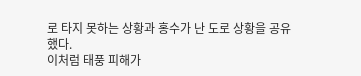로 타지 못하는 상황과 홍수가 난 도로 상황을 공유했다.
이처럼 태풍 피해가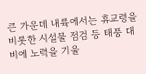큰 가운데 내륙에서는 휴교령을 비롯한 시설물 점검 등 태풍 대비에 노력을 기울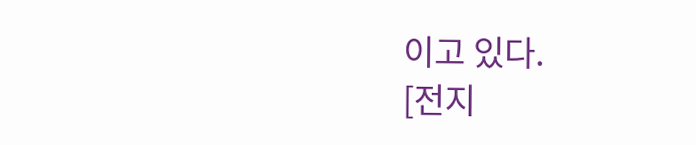이고 있다.
[전지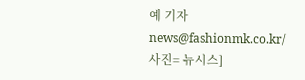예 기자 news@fashionmk.co.kr/ 사진= 뉴시스]